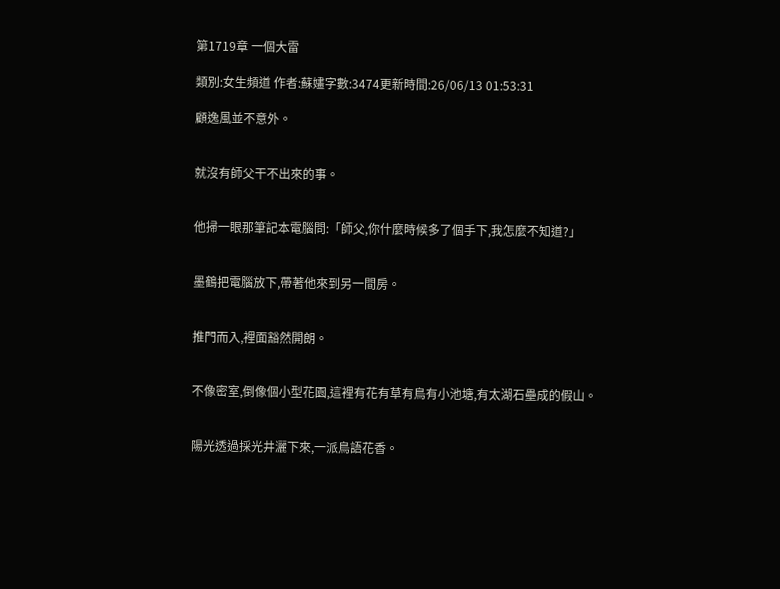第1719章 一個大雷

類別:女生頻道 作者:蘇嫿字數:3474更新時間:26/06/13 01:53:31

顧逸風並不意外。


就沒有師父干不出來的事。


他掃一眼那筆記本電腦問:「師父,你什麼時候多了個手下,我怎麼不知道?」


墨鶴把電腦放下,帶著他來到另一間房。


推門而入,裡面豁然開朗。


不像密室,倒像個小型花園,這裡有花有草有鳥有小池塘,有太湖石壘成的假山。


陽光透過採光井灑下來,一派鳥語花香。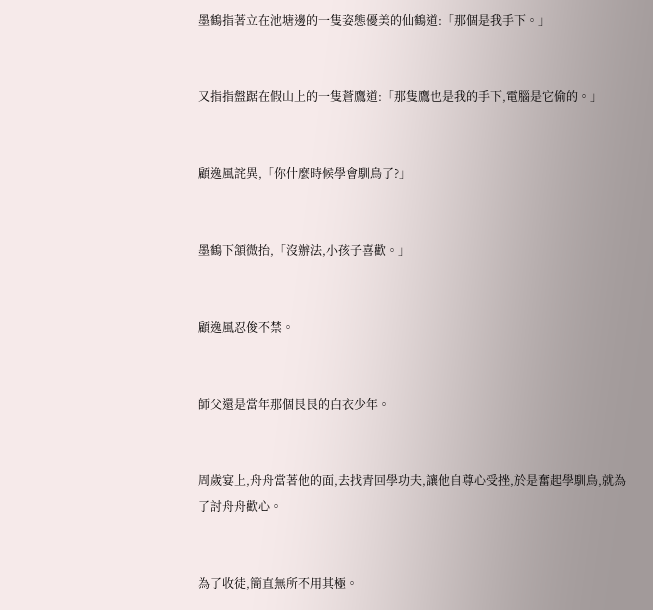墨鶴指著立在池塘邊的一隻姿態優美的仙鶴道:「那個是我手下。」


又指指盤踞在假山上的一隻蒼鷹道:「那隻鷹也是我的手下,電腦是它偷的。」


顧逸風詫異,「你什麼時候學會馴鳥了?」


墨鶴下頷微抬,「沒辦法,小孩子喜歡。」


顧逸風忍俊不禁。


師父還是當年那個艮艮的白衣少年。


周歲宴上,舟舟當著他的面,去找青回學功夫,讓他自尊心受挫,於是奮起學馴鳥,就為了討舟舟歡心。


為了收徒,簡直無所不用其極。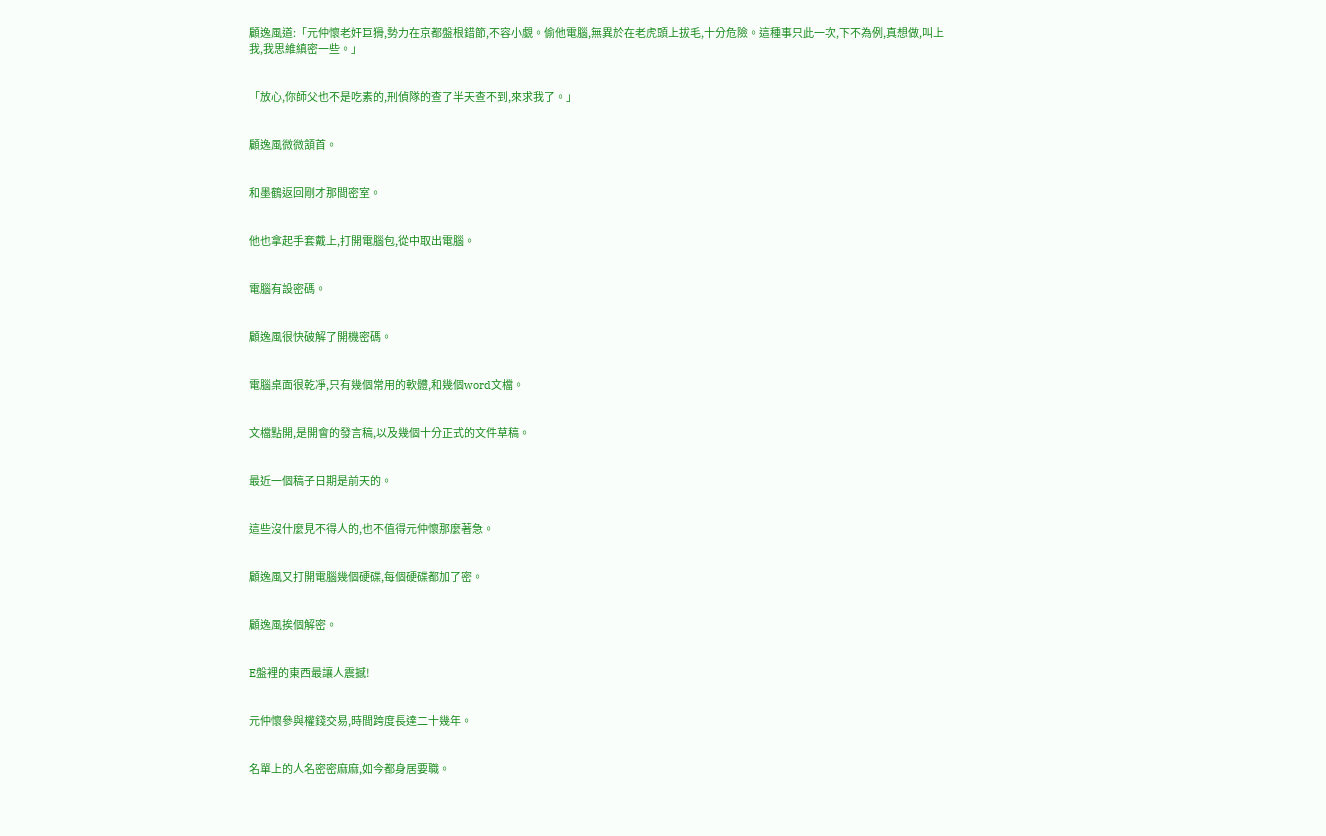顧逸風道:「元仲懷老奸巨猾,勢力在京都盤根錯節,不容小覷。偷他電腦,無異於在老虎頭上拔毛,十分危險。這種事只此一次,下不為例,真想做,叫上我,我思維縝密一些。」


「放心,你師父也不是吃素的,刑偵隊的查了半天查不到,來求我了。」


顧逸風微微頷首。


和墨鶴返回剛才那間密室。


他也拿起手套戴上,打開電腦包,從中取出電腦。


電腦有設密碼。


顧逸風很快破解了開機密碼。


電腦桌面很乾凈,只有幾個常用的軟體,和幾個word文檔。


文檔點開,是開會的發言稿,以及幾個十分正式的文件草稿。


最近一個稿子日期是前天的。


這些沒什麼見不得人的,也不值得元仲懷那麼著急。


顧逸風又打開電腦幾個硬碟,每個硬碟都加了密。


顧逸風挨個解密。


E盤裡的東西最讓人震撼!


元仲懷參與權錢交易,時間跨度長達二十幾年。


名單上的人名密密麻麻,如今都身居要職。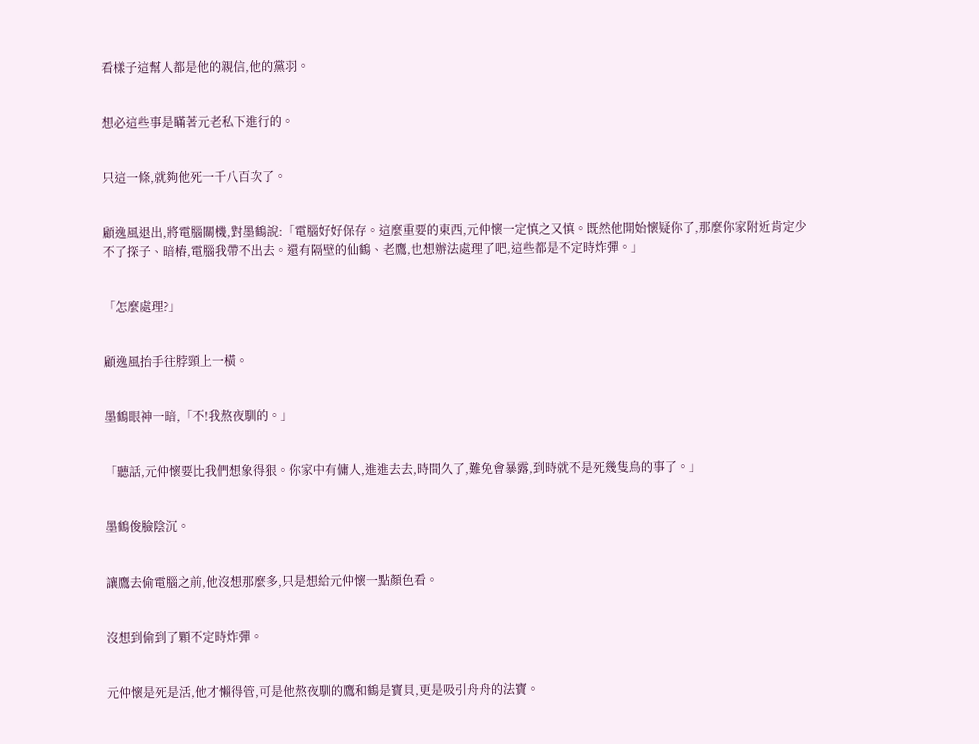看樣子這幫人都是他的親信,他的黨羽。


想必這些事是瞞著元老私下進行的。


只這一條,就夠他死一千八百次了。


顧逸風退出,將電腦關機,對墨鶴說:「電腦好好保存。這麼重要的東西,元仲懷一定慎之又慎。既然他開始懷疑你了,那麼你家附近肯定少不了探子、暗樁,電腦我帶不出去。還有隔壁的仙鶴、老鷹,也想辦法處理了吧,這些都是不定時炸彈。」


「怎麼處理?」


顧逸風抬手往脖頸上一橫。


墨鶴眼神一暗,「不!我熬夜馴的。」


「聽話,元仲懷要比我們想象得狠。你家中有傭人,進進去去,時間久了,難免會暴露,到時就不是死幾隻鳥的事了。」


墨鶴俊臉陰沉。


讓鷹去偷電腦之前,他沒想那麼多,只是想給元仲懷一點顏色看。


沒想到偷到了顆不定時炸彈。


元仲懷是死是活,他才懶得管,可是他熬夜馴的鷹和鶴是寶貝,更是吸引舟舟的法寶。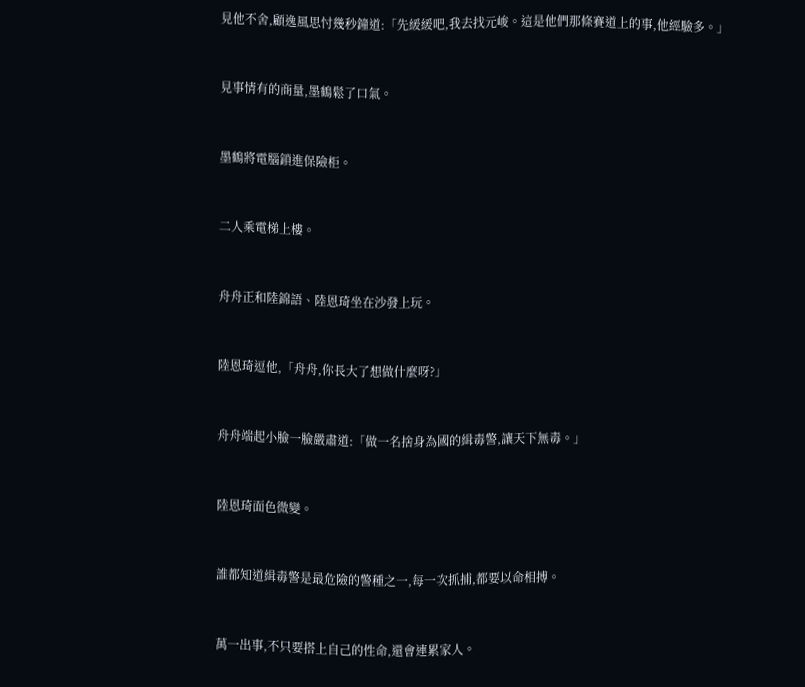見他不舍,顧逸風思忖幾秒鐘道:「先緩緩吧,我去找元峻。這是他們那條賽道上的事,他經驗多。」


見事情有的商量,墨鶴鬆了口氣。


墨鶴將電腦鎖進保險柜。


二人乘電梯上樓。


舟舟正和陸錦語、陸恩琦坐在沙發上玩。


陸恩琦逗他,「舟舟,你長大了想做什麼呀?」


舟舟端起小臉一臉嚴肅道:「做一名捨身為國的緝毒警,讓天下無毒。」


陸恩琦面色微變。


誰都知道緝毒警是最危險的警種之一,每一次抓捕,都要以命相搏。


萬一出事,不只要搭上自己的性命,還會連累家人。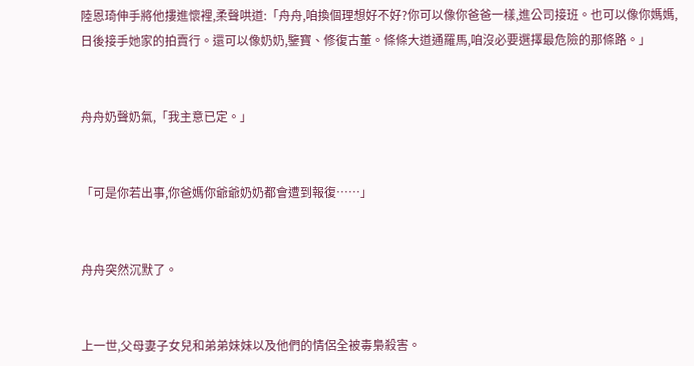陸恩琦伸手將他摟進懷裡,柔聲哄道:「舟舟,咱換個理想好不好?你可以像你爸爸一樣,進公司接班。也可以像你媽媽,日後接手她家的拍賣行。還可以像奶奶,鑒寶、修復古董。條條大道通羅馬,咱沒必要選擇最危險的那條路。」


舟舟奶聲奶氣,「我主意已定。」


「可是你若出事,你爸媽你爺爺奶奶都會遭到報復……」


舟舟突然沉默了。


上一世,父母妻子女兒和弟弟妹妹以及他們的情侶全被毒梟殺害。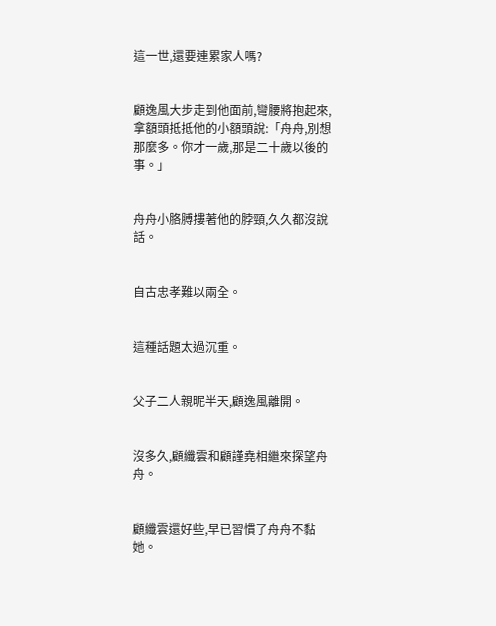這一世,還要連累家人嗎?


顧逸風大步走到他面前,彎腰將抱起來,拿額頭抵抵他的小額頭說:「舟舟,別想那麼多。你才一歲,那是二十歲以後的事。」


舟舟小胳膊摟著他的脖頸,久久都沒說話。


自古忠孝難以兩全。


這種話題太過沉重。


父子二人親昵半天,顧逸風離開。


沒多久,顧纖雲和顧謹堯相繼來探望舟舟。


顧纖雲還好些,早已習慣了舟舟不黏她。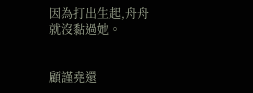因為打出生起,舟舟就沒黏過她。


顧謹堯還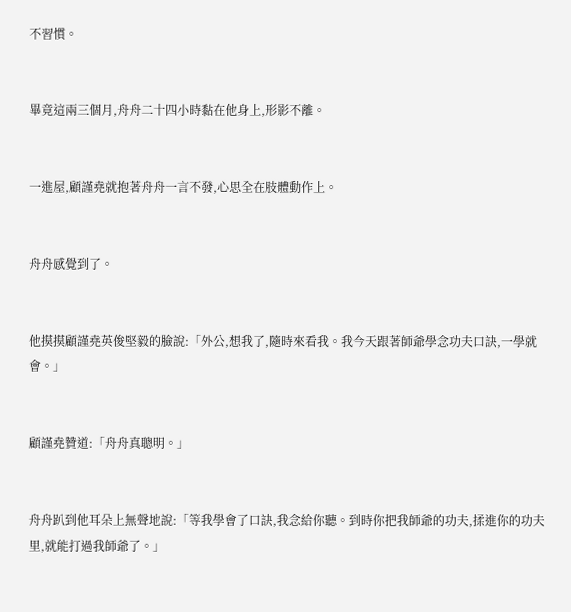不習慣。


畢竟這兩三個月,舟舟二十四小時黏在他身上,形影不離。


一進屋,顧謹堯就抱著舟舟一言不發,心思全在肢體動作上。


舟舟感覺到了。


他摸摸顧謹堯英俊堅毅的臉說:「外公,想我了,隨時來看我。我今天跟著師爺學念功夫口訣,一學就會。」


顧謹堯贊道:「舟舟真聰明。」


舟舟趴到他耳朵上無聲地說:「等我學會了口訣,我念給你聽。到時你把我師爺的功夫,揉進你的功夫里,就能打過我師爺了。」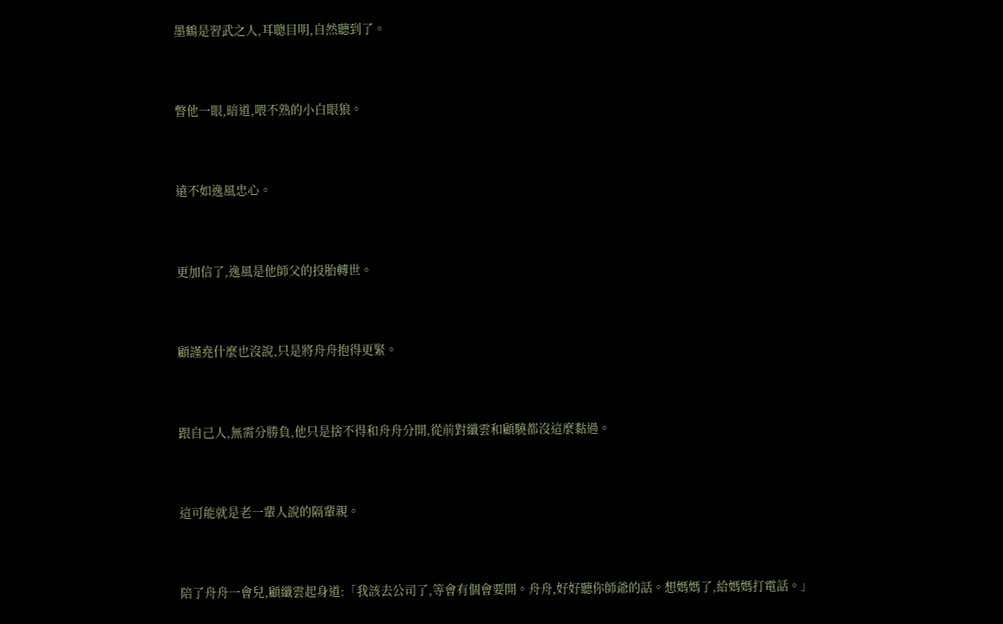墨鶴是習武之人,耳聰目明,自然聽到了。


瞥他一眼,暗道,喂不熟的小白眼狼。


遠不如逸風忠心。


更加信了,逸風是他師父的投胎轉世。


顧謹堯什麼也沒說,只是將舟舟抱得更緊。


跟自己人,無需分勝負,他只是捨不得和舟舟分開,從前對纖雲和顧驍都沒這麼黏過。


這可能就是老一輩人說的隔輩親。


陪了舟舟一會兒,顧纖雲起身道:「我該去公司了,等會有個會要開。舟舟,好好聽你師爺的話。想媽媽了,給媽媽打電話。」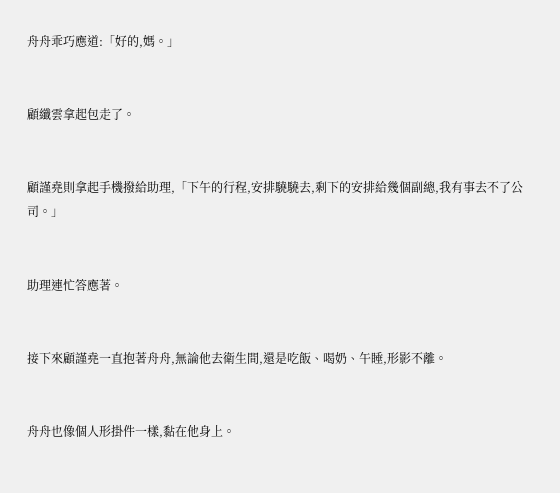舟舟乖巧應道:「好的,媽。」


顧纖雲拿起包走了。


顧謹堯則拿起手機撥給助理,「下午的行程,安排驍驍去,剩下的安排給幾個副總,我有事去不了公司。」


助理連忙答應著。


接下來顧謹堯一直抱著舟舟,無論他去衛生間,還是吃飯、喝奶、午睡,形影不離。


舟舟也像個人形掛件一樣,黏在他身上。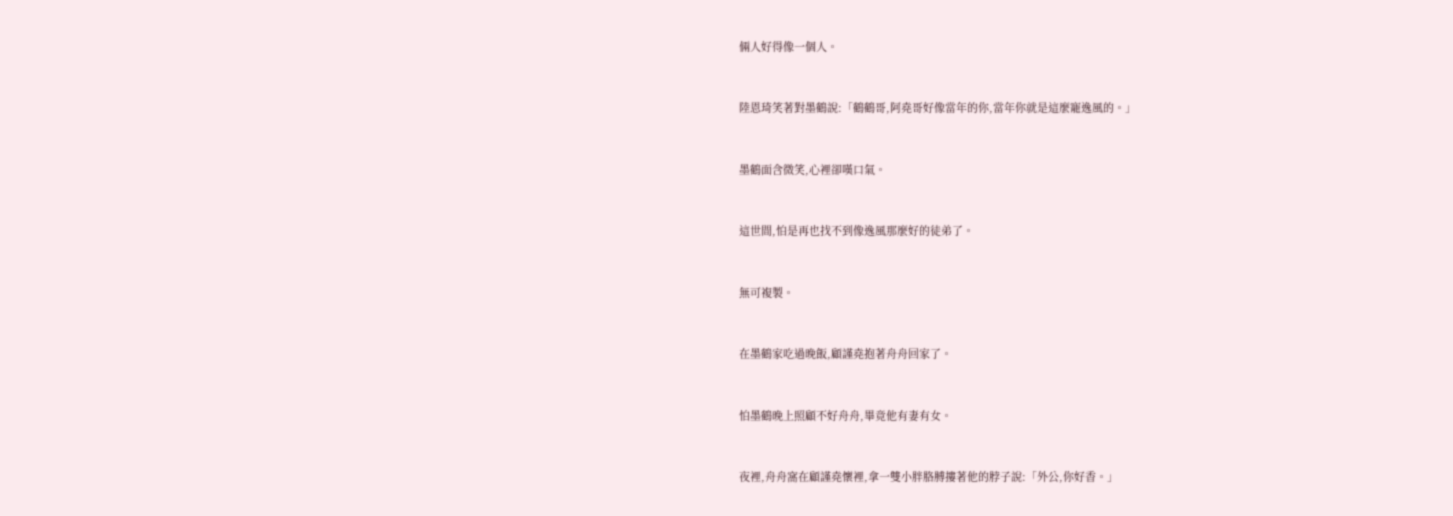倆人好得像一個人。


陸恩琦笑著對墨鶴說:「鶴鶴哥,阿堯哥好像當年的你,當年你就是這麼寵逸風的。」


墨鶴面含微笑,心裡卻嘆口氣。


這世間,怕是再也找不到像逸風那麼好的徒弟了。


無可複製。


在墨鶴家吃過晚飯,顧謹堯抱著舟舟回家了。


怕墨鶴晚上照顧不好舟舟,畢竟他有妻有女。


夜裡,舟舟窩在顧謹堯懷裡,拿一雙小胖胳膊摟著他的脖子說:「外公,你好香。」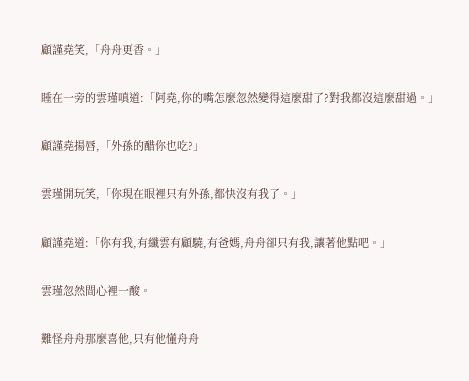顧謹堯笑,「舟舟更香。」


睡在一旁的雲瑾嗔道:「阿堯,你的嘴怎麼忽然變得這麼甜了?對我都沒這麼甜過。」


顧謹堯揚唇,「外孫的醋你也吃?」


雲瑾開玩笑,「你現在眼裡只有外孫,都快沒有我了。」


顧謹堯道:「你有我,有纖雲有顧驍,有爸媽,舟舟卻只有我,讓著他點吧。」


雲瑾忽然間心裡一酸。


難怪舟舟那麼喜他,只有他懂舟舟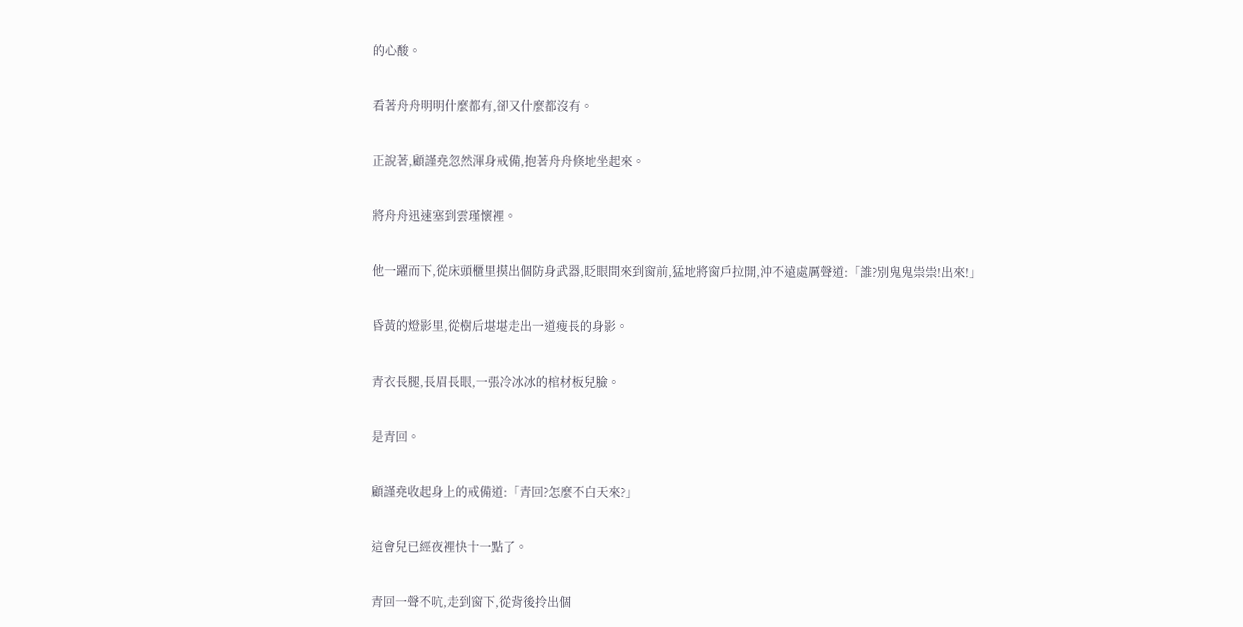的心酸。


看著舟舟明明什麼都有,卻又什麼都沒有。


正說著,顧謹堯忽然渾身戒備,抱著舟舟倏地坐起來。


將舟舟迅速塞到雲瑾懷裡。


他一躍而下,從床頭櫃里摸出個防身武器,眨眼間來到窗前,猛地將窗戶拉開,沖不遠處厲聲道:「誰?別鬼鬼祟祟!出來!」


昏黃的燈影里,從樹后堪堪走出一道瘦長的身影。


青衣長腿,長眉長眼,一張冷冰冰的棺材板兒臉。


是青回。


顧謹堯收起身上的戒備道:「青回?怎麼不白天來?」


這會兒已經夜裡快十一點了。


青回一聲不吭,走到窗下,從背後拎出個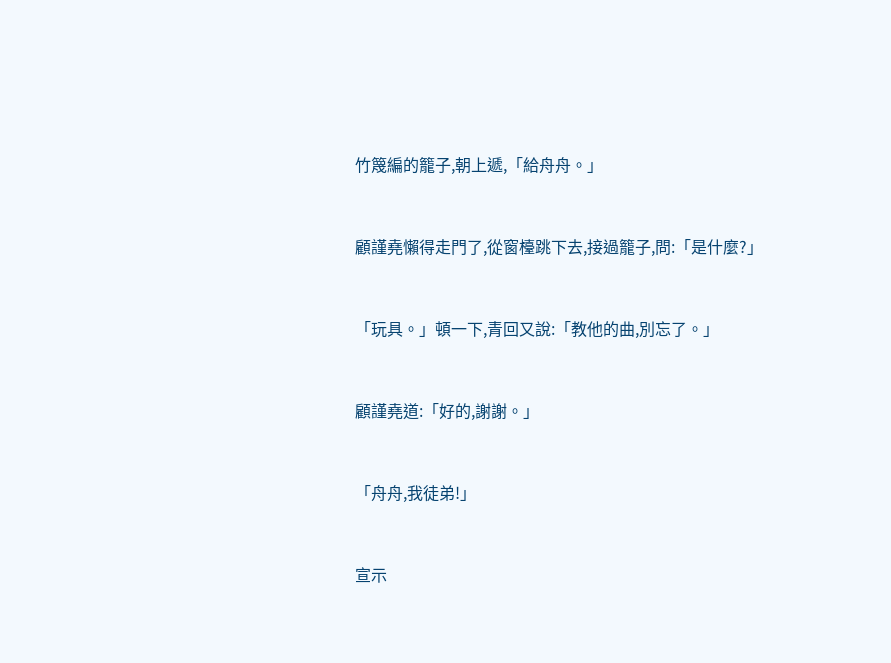竹篾編的籠子,朝上遞,「給舟舟。」


顧謹堯懶得走門了,從窗檯跳下去,接過籠子,問:「是什麼?」


「玩具。」頓一下,青回又說:「教他的曲,別忘了。」


顧謹堯道:「好的,謝謝。」


「舟舟,我徒弟!」


宣示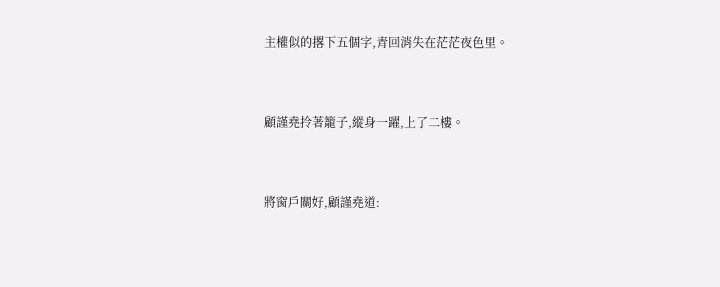主權似的撂下五個字,青回消失在茫茫夜色里。


顧謹堯拎著籠子,縱身一躍,上了二樓。


將窗戶關好,顧謹堯道: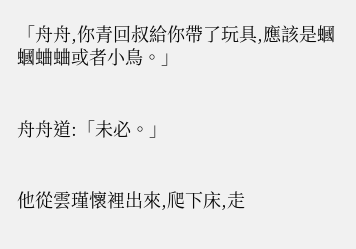「舟舟,你青回叔給你帶了玩具,應該是蟈蟈蛐蛐或者小鳥。」


舟舟道:「未必。」


他從雲瑾懷裡出來,爬下床,走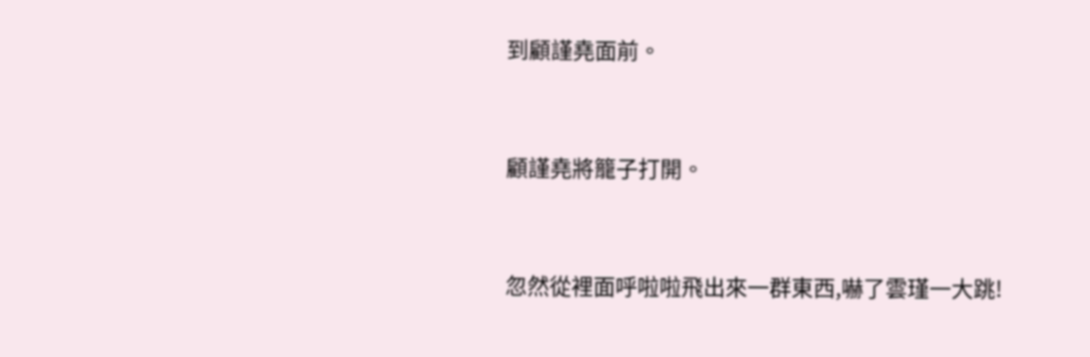到顧謹堯面前。


顧謹堯將籠子打開。


忽然從裡面呼啦啦飛出來一群東西,嚇了雲瑾一大跳!